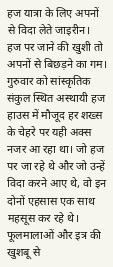हज यात्रा के लिए अपनों से विदा लेते जाइरीन।
हज पर जाने की खुशी तो अपनों से बिछड़ने का गम। गुरुवार को सांस्कृतिक संकुल स्थित अस्थायी हज हाउस में मौजूद हर शख्स के चेहरे पर यही अक्स नजर आ रहा था। जो हज पर जा रहे थे और जो उन्हें विदा करने आए थे, वो इन दोनों एहसास एक साथ महसूस कर रहे थे। फूलमालाओं और इत्र की खुशबू से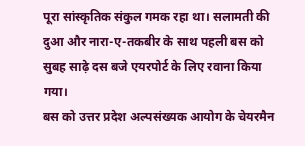पूरा सांस्कृतिक संकुल गमक रहा था। सलामती की दुआ और नारा-ए-तकबीर के साथ पहली बस को सुबह साढ़े दस बजे एयरपोर्ट के लिए रवाना किया गया।
बस को उत्तर प्रदेश अल्पसंख्यक आयोग के चेयरमैन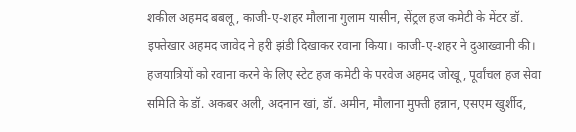शकील अहमद बबलू, काजी-ए-शहर मौलाना गुलाम यासीन, सेंट्रल हज कमेटी के मेंटर डॉ. इफ्तेखार अहमद जावेद ने हरी झंडी दिखाकर रवाना किया। काजी-ए-शहर ने दुआख्वानी की। हजयात्रियों को रवाना करने के लिए स्टेट हज कमेटी के परवेज अहमद जोखू, पूर्वांचल हज सेवा समिति के डॉ. अकबर अली, अदनान खां, डॉ. अमीन, मौलाना मुफ्ती हन्नान, एसएम खुर्शीद,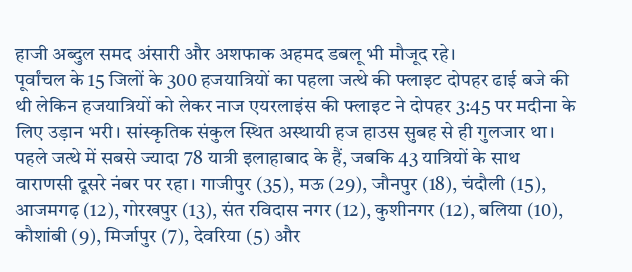हाजी अब्दुल समद अंसारी और अशफाक अहमद डबलू भी मौजूद रहे।
पूर्वांचल के 15 जिलों के 300 हजयात्रियों का पहला जत्थे की फ्लाइट दोपहर ढाई बजे की थी लेकिन हजयात्रियों को लेकर नाज एयरलाइंस की फ्लाइट ने दोपहर 3:45 पर मदीना के लिए उड़ान भरी। सांस्कृतिक संकुल स्थित अस्थायी हज हाउस सुबह से ही गुलजार था। पहले जत्थे में सबसे ज्यादा 78 यात्री इलाहाबाद के हैं, जबकि 43 यात्रियों के साथ वाराणसी दूसरे नंबर पर रहा। गाजीपुर (35), मऊ (29), जौनपुर (18), चंदौली (15), आजमगढ़ (12), गोरखपुर (13), संत रविदास नगर (12), कुशीनगर (12), बलिया (10), कौशांबी (9), मिर्जापुर (7), देवरिया (5) और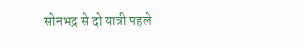सोनभद्र से दो यात्री पहले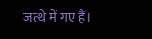जत्थे में गए हैं।